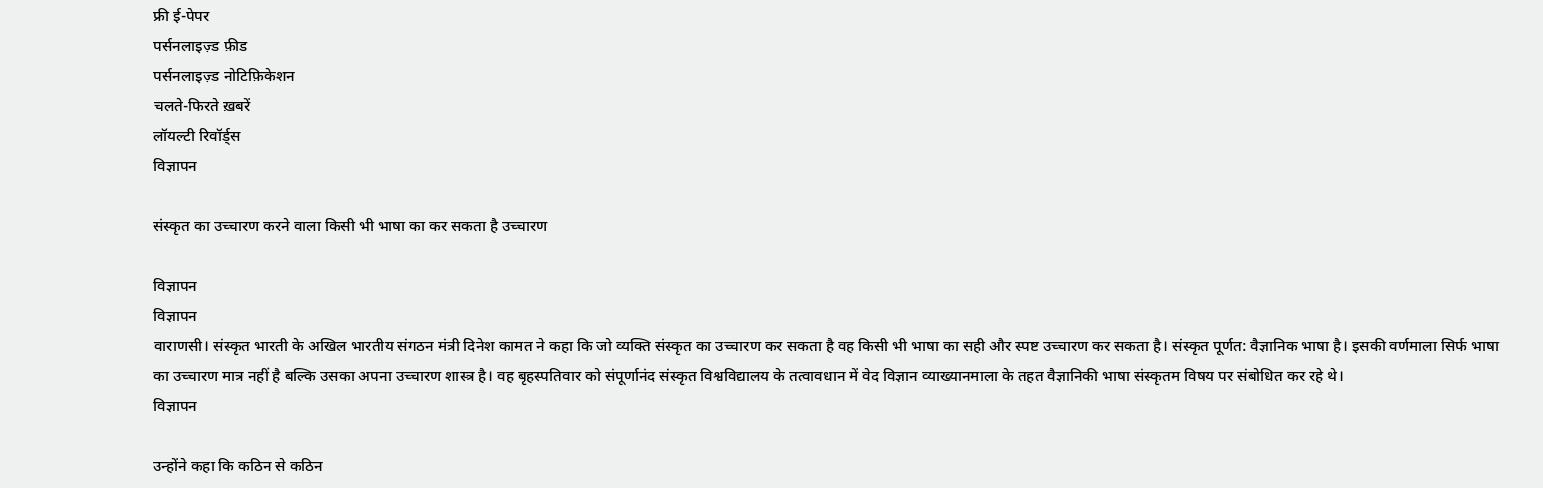फ्री ई-पेपर
पर्सनलाइज़्ड फ़ीड
पर्सनलाइज़्ड नोटिफ़िकेशन
चलते-फिरते ख़बरें
लॉयल्टी रिवॉर्ड्स
विज्ञापन

संस्कृत का उच्चारण करने वाला किसी भी भाषा का कर सकता है उच्चारण

विज्ञापन
विज्ञापन
वाराणसी। संस्कृत भारती के अखिल भारतीय संगठन मंत्री दिनेश कामत ने कहा कि जो व्यक्ति संस्कृत का उच्चारण कर सकता है वह किसी भी भाषा का सही और स्पष्ट उच्चारण कर सकता है। संस्कृत पूर्णत: वैज्ञानिक भाषा है। इसकी वर्णमाला सिर्फ भाषा का उच्चारण मात्र नहीं है बल्कि उसका अपना उच्चारण शास्त्र है। वह बृहस्पतिवार को संपूर्णानंद संस्कृत विश्वविद्यालय के तत्वावधान में वेद विज्ञान व्याख्यानमाला के तहत वैज्ञानिकी भाषा संस्कृतम विषय पर संबोधित कर रहे थे।
विज्ञापन

उन्होंने कहा कि कठिन से कठिन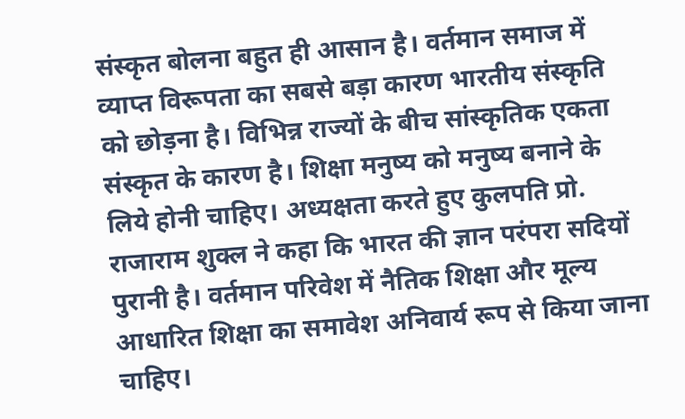संस्कृत बोलना बहुत ही आसान है। वर्तमान समाज में व्याप्त विरूपता का सबसे बड़ा कारण भारतीय संस्कृति को छोड़ना है। विभिन्न राज्यों के बीच सांस्कृतिक एकता संस्कृत के कारण है। शिक्षा मनुष्य को मनुष्य बनाने के लिये होनी चाहिए। अध्यक्षता करते हुए कुलपति प्रो. राजाराम शुक्ल ने कहा कि भारत की ज्ञान परंपरा सदियों पुरानी है। वर्तमान परिवेश में नैतिक शिक्षा और मूल्य आधारित शिक्षा का समावेश अनिवार्य रूप से किया जाना चाहिए।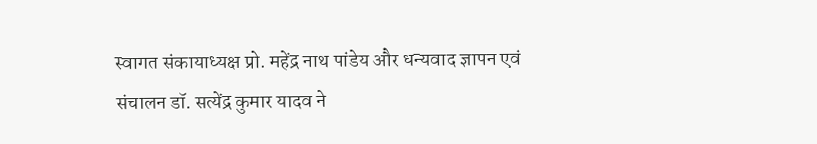स्वागत संकायाध्यक्ष प्रो. महेंद्र नाथ पांडेय और धन्यवाद ज्ञापन एवं संचालन डॉ. सत्येंद्र कुमार यादव ने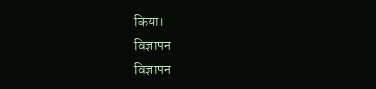किया।
विज्ञापन
विज्ञापन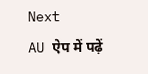Next
AU ऐप में पढ़ें